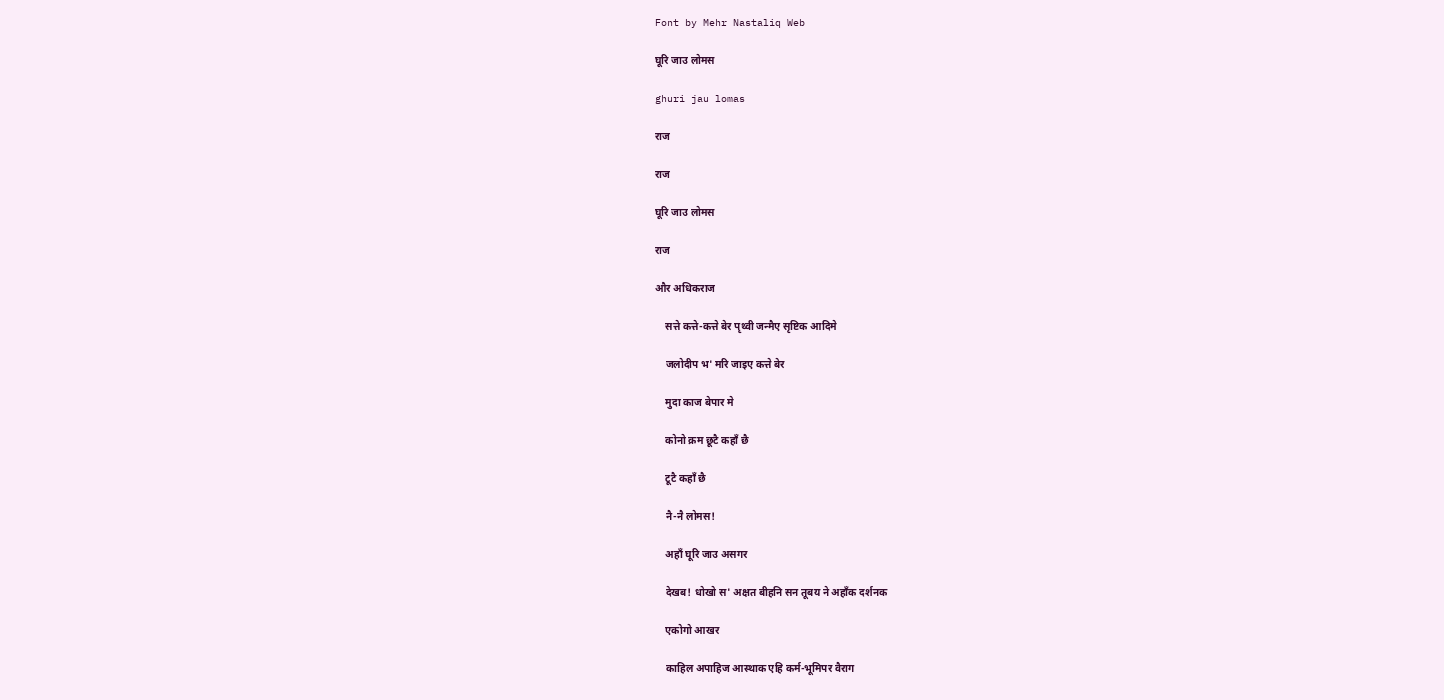Font by Mehr Nastaliq Web

घूरि जाउ लोमस

ghuri jau lomas

राज

राज

घूरि जाउ लोमस

राज

और अधिकराज

    सत्ते कत्ते-कत्ते बेर पृथ्वी जन्मैए सृष्टिक आदिमे

    जलोदीप भ' मरि जाइए कत्ते बेर

    मुदा काज बेपार मे

    कोनो क्रम छूटै कहाँ छै

    टूटै कहाँ छै

    नै-नै लोमस!

    अहाँ घूरि जाउ असगर

    देखब! धोखो स' अक्षत बीहनि सन तूबय ने अहाँक दर्शनक

    एकोगो आखर

    काहिल अपाहिज आस्थाक एहि कर्म-भूमिपर वैराग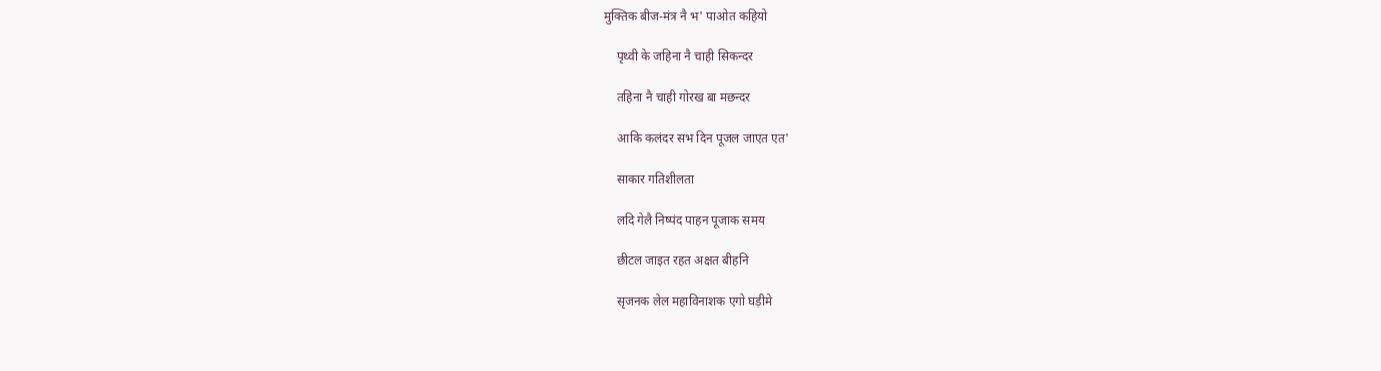मुक्तिक बीज-मंत्र नै भ' पाओत कहियो

    पृथ्वी के जहिना नै चाही सिकन्दर

    तहिना नै चाही गोरख बा मछन्दर

    आकि कलंदर सभ दिन पूजल जाएत एत'

    साकार गतिशीलता

    लदि गेलै निष्पंद पाहन पूजाक समय

    छीटल जाइत रहत अक्षत बीहनि

    सृजनक लेल महाविनाशक एगो घड़ीमे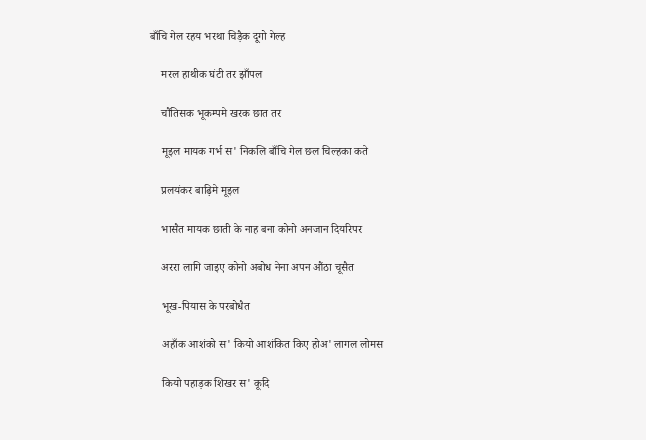बाँचि गेल रहय भरथा चिड़ैक दूगो गेल्ह

    मरल हाथीक घंटी तर झाँपल

    चौंतिसक भूकम्पमे खरक छात तर

    मूइल मायक गर्भ स' निकलि बाँचि गेल छल चिल्हका कते

    प्रलयंकर बाढ़िमे मूइल

    भासैत मायक छाती के नाह बना कोनो अनजान दियरिपर

    अररा लागि जाइए कोनो अबोध नेना अपन औंठा चूसैत

    भूख-पियास के परबोधैत

    अहाँक आशंको स' कियो आशंकित किए होअ' लागल लोमस

    कियो पहाड़क शिखर स' कूदि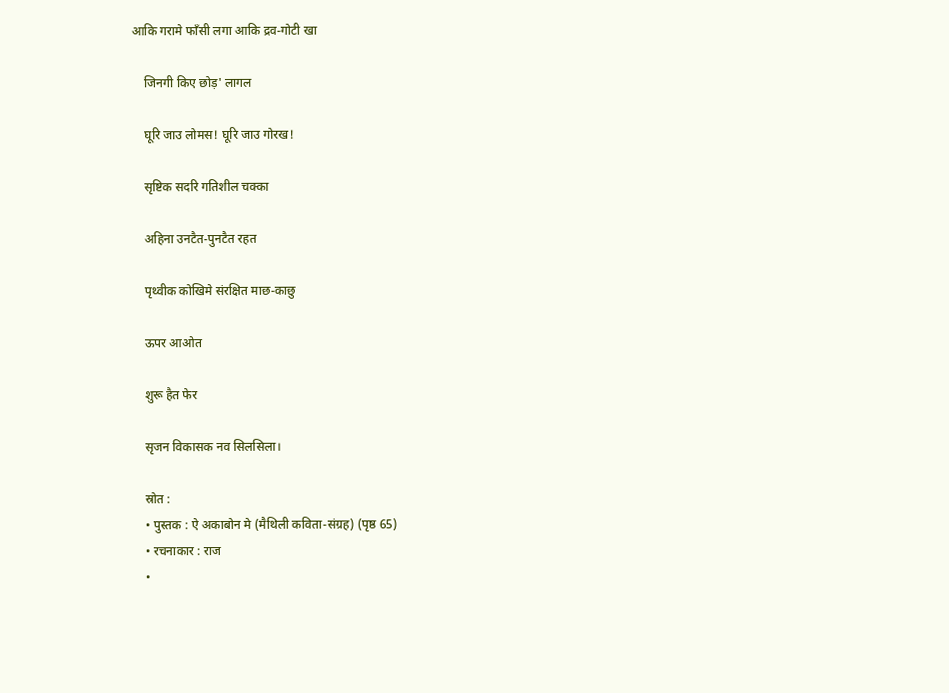आकि गरामे फाँसी लगा आकि द्रव-गोटी खा

    जिनगी किए छोड़' लागल

    घूरि जाउ लोमस! घूरि जाउ गोरख!

    सृष्टिक सदरि गतिशील चक्का

    अहिना उनटैत-पुनटैत रहत

    पृथ्वीक कोखिमे संरक्षित माछ-काछु

    ऊपर आओत

    शुरू हैत फेर

    सृजन विकासक नव सिलसिला।

    स्रोत :
    • पुस्तक : ऐ अकाबोन मे (मैथिली कविता-संग्रह) (पृष्ठ 65)
    • रचनाकार : राज
    •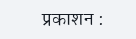प्रकाशन :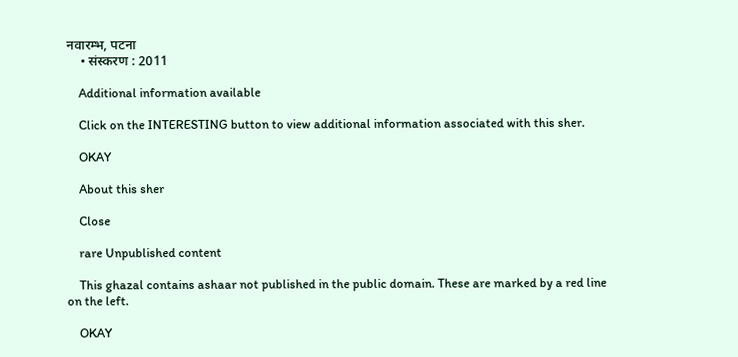नवारम्भ, पटना
    • संस्करण : 2011

    Additional information available

    Click on the INTERESTING button to view additional information associated with this sher.

    OKAY

    About this sher

    Close

    rare Unpublished content

    This ghazal contains ashaar not published in the public domain. These are marked by a red line on the left.

    OKAY